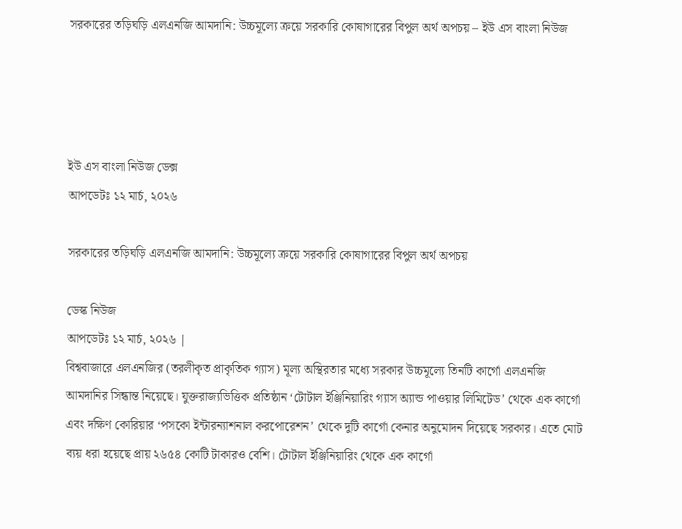সরকারের তড়িঘড়ি এলএনজি আমদানি: উচ্চমূল্যে ক্রয়ে সরকারি কোষাগারের বিপুল অর্থ অপচয় – ইউ এস বাংলা নিউজ




ইউ এস বাংলা নিউজ ডেক্স
আপডেটঃ ১২ মার্চ, ২০২৬

সরকারের তড়িঘড়ি এলএনজি আমদানি: উচ্চমূল্যে ক্রয়ে সরকারি কোষাগারের বিপুল অর্থ অপচয়

ডেস্ক নিউজ
আপডেটঃ ১২ মার্চ, ২০২৬ |
বিশ্ববাজারে এলএনজির (তরলীকৃত প্রাকৃতিক গ্যাস) মূল্য অস্থিরতার মধ্যে সরকার উচ্চমূল্যে তিনটি কার্গো এলএনজি আমদানির সিন্ধান্ত নিয়েছে। যুক্তরাজ্যভিত্তিক প্রতিষ্ঠান ‘টোটাল ইঞ্জিনিয়ারিং গ্যাস অ্যান্ড পাওয়ার লিমিটেড’ থেকে এক কার্গো এবং দক্ষিণ কোরিয়ার ‘পসকো ইন্টারন্যাশনাল করপোরেশন’ থেকে দুটি কার্গো কেনার অনুমোদন দিয়েছে সরকার। এতে মোট ব্যয় ধরা হয়েছে প্রায় ২৬৫৪ কোটি টাকারও বেশি। টোটাল ইঞ্জিনিয়ারিং থেকে এক কার্গো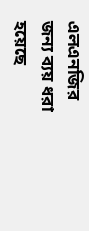এলএনজির জন্য ব্যয় ধরা হয়েছে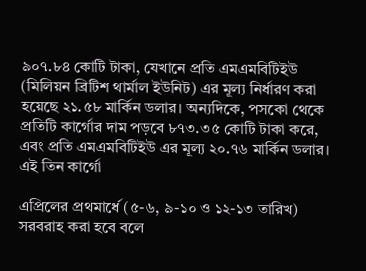৯০৭.৮৪ কোটি টাকা, যেখানে প্রতি এমএমবিটিইউ (মিলিয়ন ব্রিটিশ থার্মাল ইউনিট) এর মূল্য নির্ধারণ করা হয়েছে ২১.৫৮ মার্কিন ডলার। অন্যদিকে, পসকো থেকে প্রতিটি কার্গোর দাম পড়বে ৮৭৩.৩৫ কোটি টাকা করে, এবং প্রতি এমএমবিটিইউ এর মূল্য ২০.৭৬ মার্কিন ডলার। এই তিন কার্গো

এপ্রিলের প্রথমার্ধে (৫-৬, ৯-১০ ও ১২-১৩ তারিখ) সরবরাহ করা হবে বলে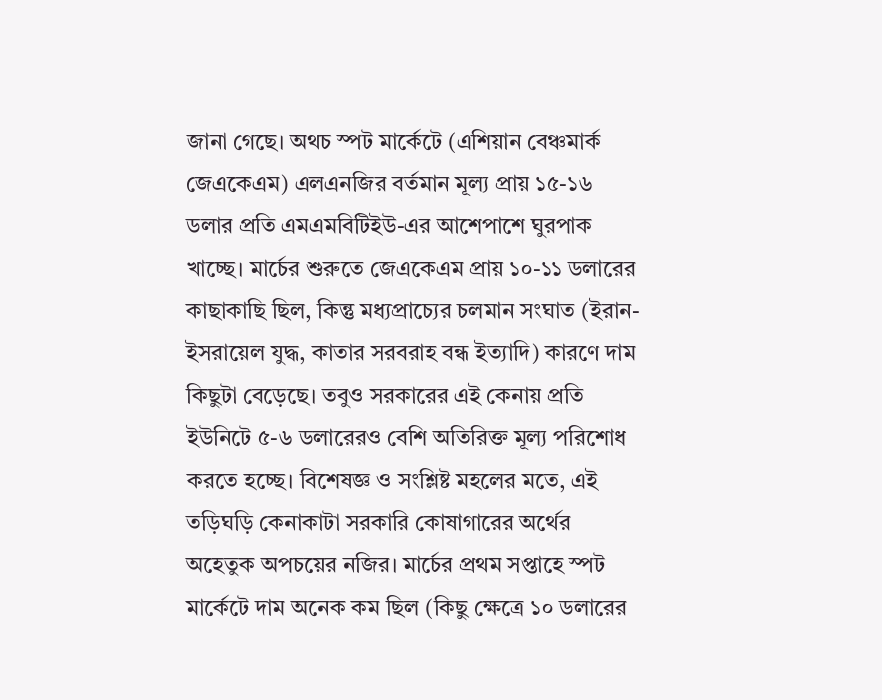জানা গেছে। অথচ স্পট মার্কেটে (এশিয়ান বেঞ্চমার্ক জেএকেএম) এলএনজির বর্তমান মূল্য প্রায় ১৫-১৬ ডলার প্রতি এমএমবিটিইউ-এর আশেপাশে ঘুরপাক খাচ্ছে। মার্চের শুরুতে জেএকেএম প্রায় ১০-১১ ডলারের কাছাকাছি ছিল, কিন্তু মধ্যপ্রাচ্যের চলমান সংঘাত (ইরান-ইসরায়েল যুদ্ধ, কাতার সরবরাহ বন্ধ ইত্যাদি) কারণে দাম কিছুটা বেড়েছে। তবুও সরকারের এই কেনায় প্রতি ইউনিটে ৫-৬ ডলারেরও বেশি অতিরিক্ত মূল্য পরিশোধ করতে হচ্ছে। বিশেষজ্ঞ ও সংশ্লিষ্ট মহলের মতে, এই তড়িঘড়ি কেনাকাটা সরকারি কোষাগারের অর্থের অহেতুক অপচয়ের নজির। মার্চের প্রথম সপ্তাহে স্পট মার্কেটে দাম অনেক কম ছিল (কিছু ক্ষেত্রে ১০ ডলারের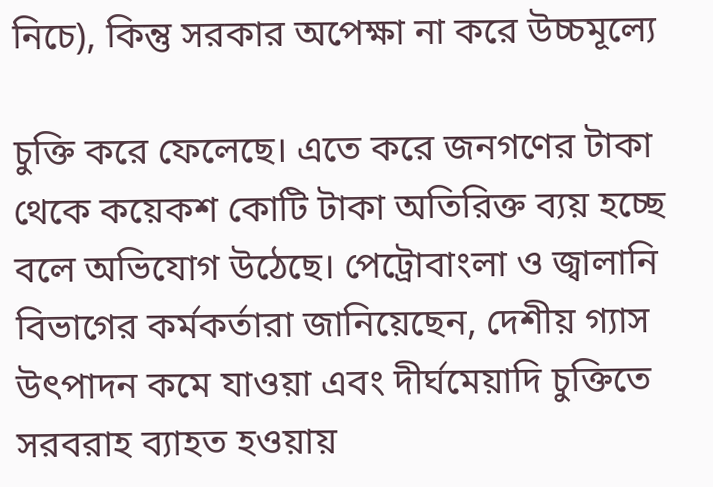নিচে), কিন্তু সরকার অপেক্ষা না করে উচ্চমূল্যে

চুক্তি করে ফেলেছে। এতে করে জনগণের টাকা থেকে কয়েকশ কোটি টাকা অতিরিক্ত ব্যয় হচ্ছে বলে অভিযোগ উঠেছে। পেট্রোবাংলা ও জ্বালানি বিভাগের কর্মকর্তারা জানিয়েছেন, দেশীয় গ্যাস উৎপাদন কমে যাওয়া এবং দীর্ঘমেয়াদি চুক্তিতে সরবরাহ ব্যাহত হওয়ায়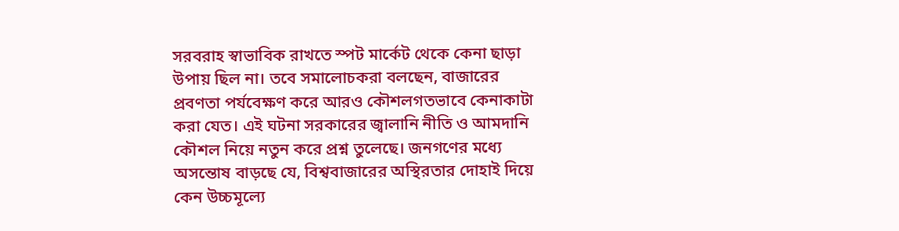সরবরাহ স্বাভাবিক রাখতে স্পট মার্কেট থেকে কেনা ছাড়া উপায় ছিল না। তবে সমালোচকরা বলছেন, বাজারের প্রবণতা পর্যবেক্ষণ করে আরও কৌশলগতভাবে কেনাকাটা করা যেত। এই ঘটনা সরকারের জ্বালানি নীতি ও আমদানি কৌশল নিয়ে নতুন করে প্রশ্ন তুলেছে। জনগণের মধ্যে অসন্তোষ বাড়ছে যে, বিশ্ববাজারের অস্থিরতার দোহাই দিয়ে কেন উচ্চমূল্যে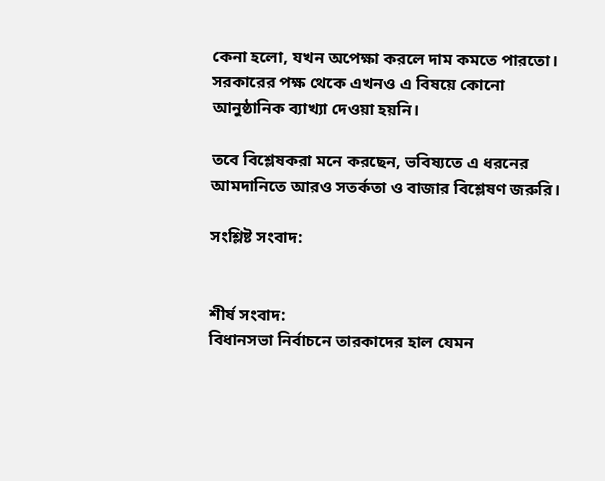কেনা হলো, যখন অপেক্ষা করলে দাম কমতে পারতো। সরকারের পক্ষ থেকে এখনও এ বিষয়ে কোনো আনুষ্ঠানিক ব্যাখ্যা দেওয়া হয়নি।

তবে বিশ্লেষকরা মনে করছেন, ভবিষ্যতে এ ধরনের আমদানিতে আরও সতর্কতা ও বাজার বিশ্লেষণ জরুরি।

সংশ্লিষ্ট সংবাদ:


শীর্ষ সংবাদ:
বিধানসভা নির্বাচনে তারকাদের হাল যেমন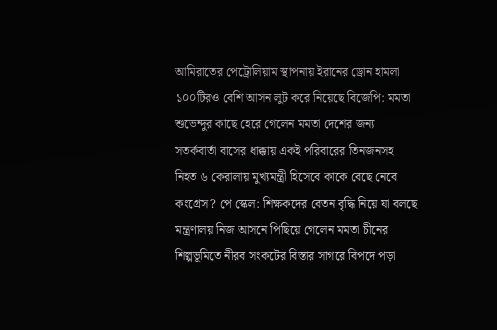আমিরাতের পেট্রোলিয়াম স্থাপনায় ইরানের ড্রোন হামলা ১০০টিরও বেশি আসন লুট করে নিয়েছে বিজেপি: মমতা শুভেন্দুর কাছে হেরে গেলেন মমতা দেশের জন্য সতর্কবার্তা বাসের ধাক্কায় একই পরিবারের তিনজনসহ নিহত ৬ কেরালায় মুখ্যমন্ত্রী হিসেবে কাকে বেছে নেবে কংগ্রেস? পে স্কেল: শিক্ষকদের বেতন বৃদ্ধি নিয়ে যা বলছে মন্ত্রণালয় নিজ আসনে পিছিয়ে গেলেন মমতা চীনের শিল্পভূমিতে নীরব সংকটের বিস্তার সাগরে বিপদে পড়া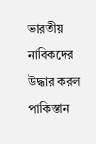ভারতীয় নাবিকদের উদ্ধার করল পাকিস্তান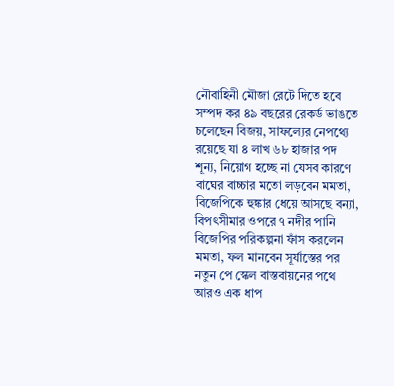নৌবাহিনী মৌজা রেটে দিতে হবে সম্পদ কর ৪৯ বছরের রেকর্ড ভাঙতে চলেছেন বিজয়, সাফল্যের নেপথ্যে রয়েছে যা ৪ লাখ ৬৮ হাজার পদ শূন্য, নিয়োগ হচ্ছে না যেসব কারণে বাঘের বাচ্চার মতো লড়বেন মমতা, বিজেপিকে হুঙ্কার ধেয়ে আসছে বন্যা, বিপৎসীমার ওপরে ৭ নদীর পানি বিজেপির পরিকল্পনা ফাঁস করলেন মমতা, ফল মানবেন সূর্যাস্তের পর নতুন পে স্কেল বাস্তবায়নের পথে আরও এক ধাপ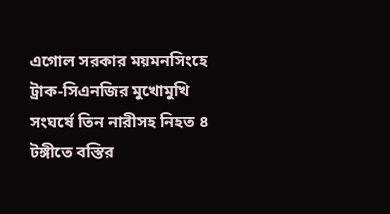এগোল সরকার ময়মনসিংহে ট্রাক-সিএনজির মুখোমুখি সংঘর্ষে তিন নারীসহ নিহত ৪ টঙ্গীতে বস্তির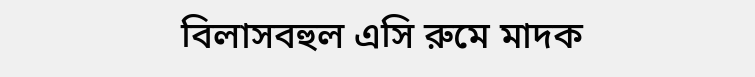বিলাসবহুল এসি রুমে মাদক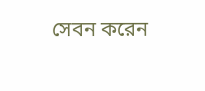সেবন করেন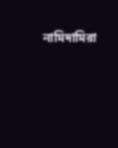নামিদামিরা